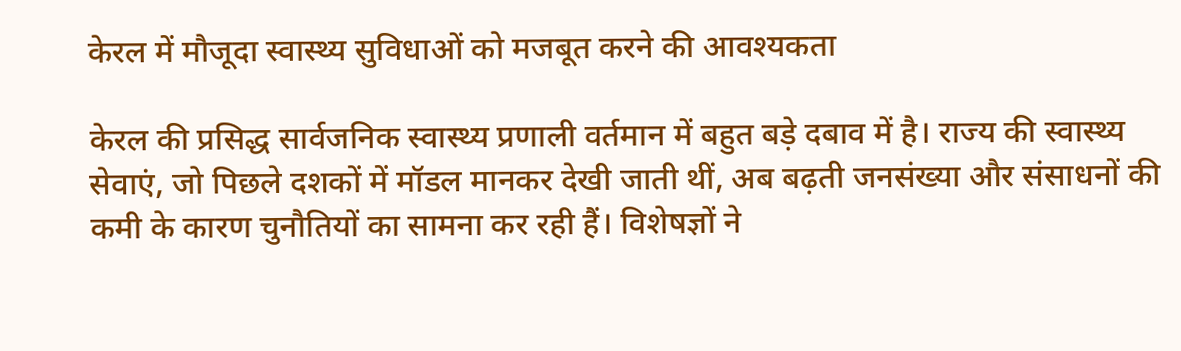केरल में मौजूदा स्वास्थ्य सुविधाओं को मजबूत करने की आवश्यकता

केरल की प्रसिद्ध सार्वजनिक स्वास्थ्य प्रणाली वर्तमान में बहुत बड़े दबाव में है। राज्य की स्वास्थ्य सेवाएं, जो पिछले दशकों में मॉडल मानकर देखी जाती थीं, अब बढ़ती जनसंख्या और संसाधनों की कमी के कारण चुनौतियों का सामना कर रही हैं। विशेषज्ञों ने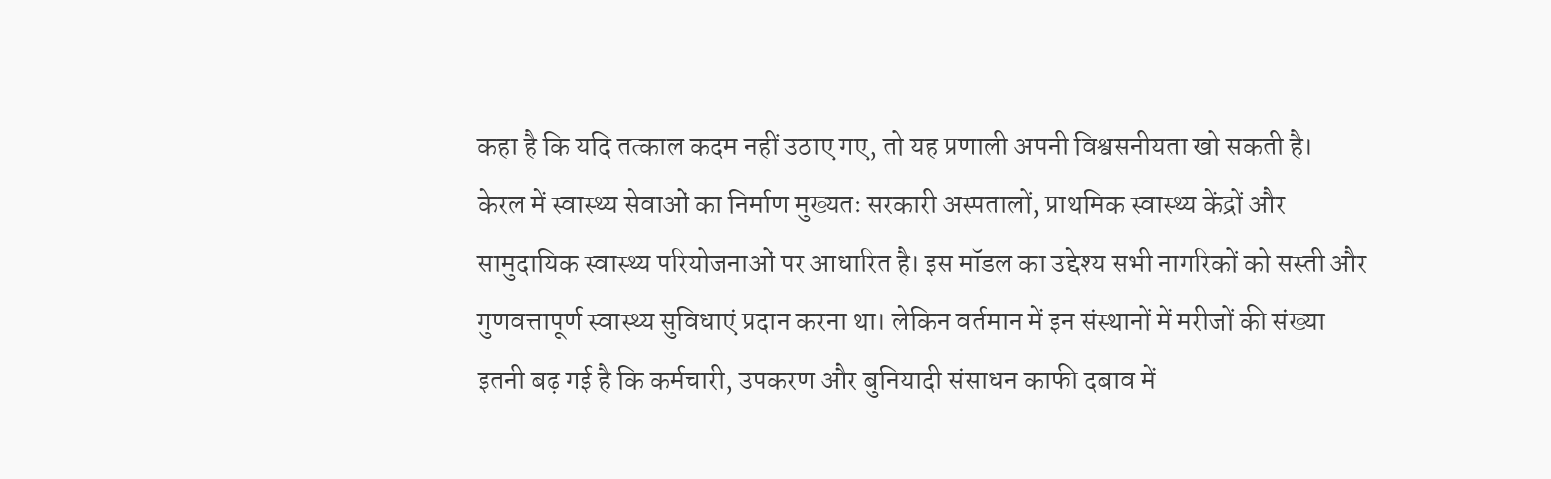कहा है कि यदि तत्काल कदम नहीं उठाए गए, तो यह प्रणाली अपनी विश्वसनीयता खो सकती है।
केरल में स्वास्थ्य सेवाओं का निर्माण मुख्यतः सरकारी अस्पतालों, प्राथमिक स्वास्थ्य केंद्रों और सामुदायिक स्वास्थ्य परियोजनाओं पर आधारित है। इस मॉडल का उद्देश्य सभी नागरिकों को सस्ती और गुणवत्तापूर्ण स्वास्थ्य सुविधाएं प्रदान करना था। लेकिन वर्तमान में इन संस्थानों में मरीजों की संख्या इतनी बढ़ गई है कि कर्मचारी, उपकरण और बुनियादी संसाधन काफी दबाव में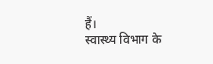हैं।
स्वास्थ्य विभाग के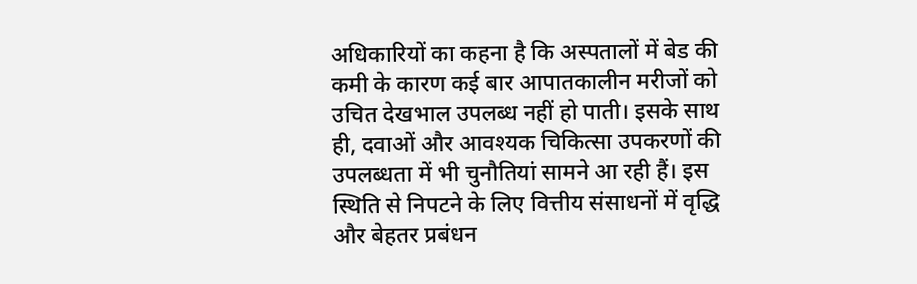अधिकारियों का कहना है कि अस्पतालों में बेड की कमी के कारण कई बार आपातकालीन मरीजों को उचित देखभाल उपलब्ध नहीं हो पाती। इसके साथ ही, दवाओं और आवश्यक चिकित्सा उपकरणों की उपलब्धता में भी चुनौतियां सामने आ रही हैं। इस स्थिति से निपटने के लिए वित्तीय संसाधनों में वृद्धि और बेहतर प्रबंधन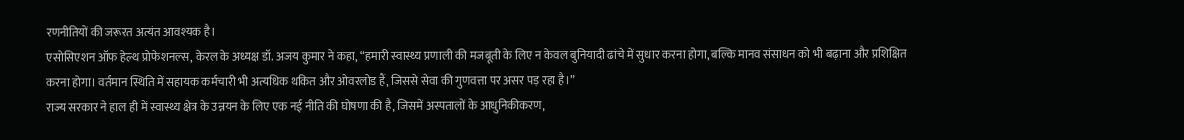रणनीतियों की जरूरत अत्यंत आवश्यक है।
एसोसिएशन ऑफ हेल्थ प्रोफेशनल्स, केरल के अध्यक्ष डॉ. अजय कुमार ने कहा, “हमारी स्वास्थ्य प्रणाली की मजबूती के लिए न केवल बुनियादी ढांचे में सुधार करना होगा, बल्कि मानव संसाधन को भी बढ़ाना और प्रशिक्षित करना होगा। वर्तमान स्थिति में सहायक कर्मचारी भी अत्यधिक थकित और ओवरलोड हैं, जिससे सेवा की गुणवत्ता पर असर पड़ रहा है।”
राज्य सरकार ने हाल ही में स्वास्थ्य क्षेत्र के उन्नयन के लिए एक नई नीति की घोषणा की है, जिसमें अस्पतालों के आधुनिकीकरण,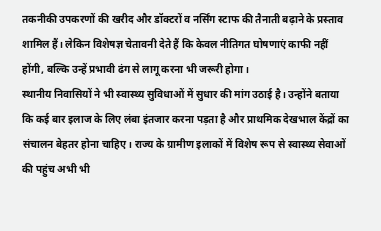तकनीकी उपकरणों की खरीद और डॉक्टरों व नर्सिंग स्टाफ की तैनाती बढ़ाने के प्रस्ताव शामिल हैं। लेकिन विशेषज्ञ चेतावनी देते हैं कि केवल नीतिगत घोषणाएं काफी नहीं होंगी, बल्कि उन्हें प्रभावी ढंग से लागू करना भी जरूरी होगा।
स्थानीय निवासियों ने भी स्वास्थ्य सुविधाओं में सुधार की मांग उठाई है। उन्होंने बताया कि कई बार इलाज के लिए लंबा इंतजार करना पड़ता है और प्राथमिक देखभाल केंद्रों का संचालन बेहतर होना चाहिए। राज्य के ग्रामीण इलाकों में विशेष रूप से स्वास्थ्य सेवाओं की पहुंच अभी भी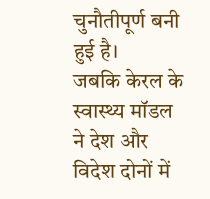चुनौतीपूर्ण बनी हुई है।
जबकि केरल के स्वास्थ्य मॉडल ने देश और विदेश दोनों में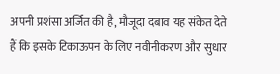अपनी प्रशंसा अर्जित की है, मौजूदा दबाव यह संकेत देते हैं कि इसके टिकाऊपन के लिए नवीनीकरण और सुधार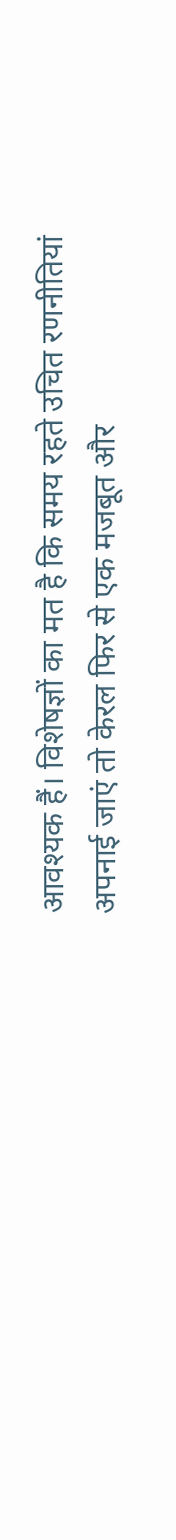आवश्यक हैं। विशेषज्ञों का मत है कि समय रहते उचित रणनीतियां अपनाई जाएं तो केरल फिर से एक मजबूत और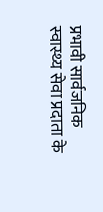प्रभावी सार्वजनिक स्वास्थ्य सेवा प्रदाता के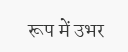रूप में उभर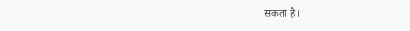सकता है।